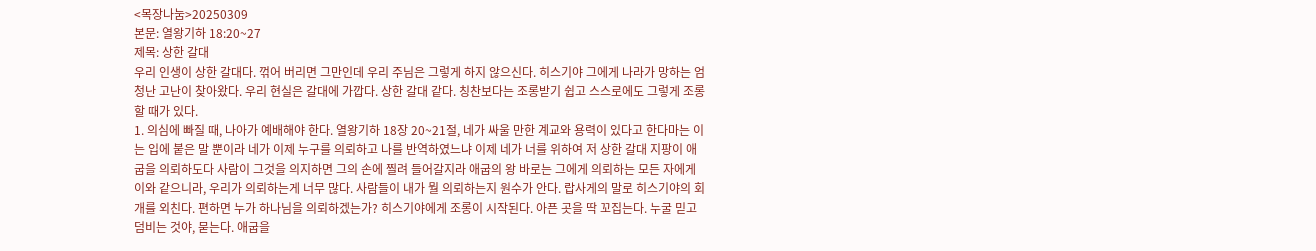<목장나눔>20250309
본문: 열왕기하 18:20~27
제목: 상한 갈대
우리 인생이 상한 갈대다. 꺾어 버리면 그만인데 우리 주님은 그렇게 하지 않으신다. 히스기야 그에게 나라가 망하는 엄청난 고난이 찾아왔다. 우리 현실은 갈대에 가깝다. 상한 갈대 같다. 칭찬보다는 조롱받기 쉽고 스스로에도 그렇게 조롱할 때가 있다.
1. 의심에 빠질 때, 나아가 예배해야 한다. 열왕기하 18장 20~21절, 네가 싸울 만한 계교와 용력이 있다고 한다마는 이는 입에 붙은 말 뿐이라 네가 이제 누구를 의뢰하고 나를 반역하였느냐 이제 네가 너를 위하여 저 상한 갈대 지팡이 애굽을 의뢰하도다 사람이 그것을 의지하면 그의 손에 찔려 들어갈지라 애굽의 왕 바로는 그에게 의뢰하는 모든 자에게 이와 같으니라, 우리가 의뢰하는게 너무 많다. 사람들이 내가 뭘 의뢰하는지 원수가 안다. 랍사게의 말로 히스기야의 회개를 외친다. 편하면 누가 하나님을 의뢰하겠는가? 히스기야에게 조롱이 시작된다. 아픈 곳을 딱 꼬집는다. 누굴 믿고 덤비는 것야, 묻는다. 애굽을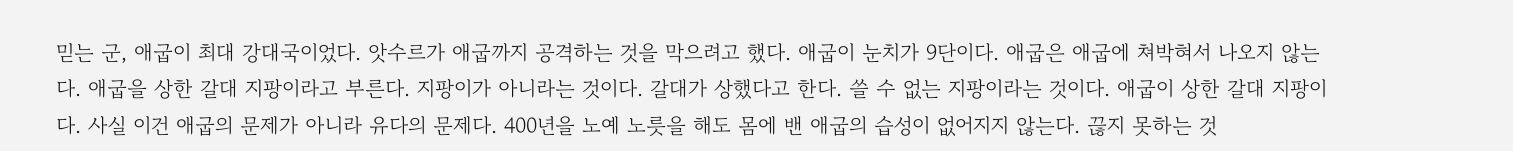믿는 군, 애굽이 최대 강대국이었다. 앗수르가 애굽까지 공격하는 것을 막으려고 했다. 애굽이 눈치가 9단이다. 애굽은 애굽에 쳐박혀서 나오지 않는다. 애굽을 상한 갈대 지팡이라고 부른다. 지팡이가 아니라는 것이다. 갈대가 상했다고 한다. 쓸 수 없는 지팡이라는 것이다. 애굽이 상한 갈대 지팡이다. 사실 이건 애굽의 문제가 아니라 유다의 문제다. 400년을 노예 노릇을 해도 몸에 밴 애굽의 습성이 없어지지 않는다. 끊지 못하는 것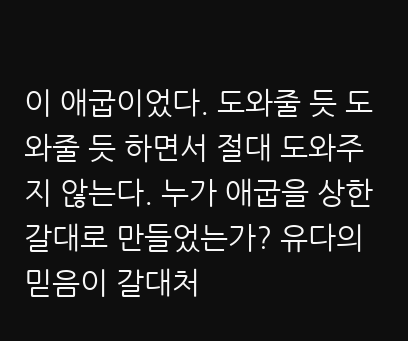이 애굽이었다. 도와줄 듯 도와줄 듯 하면서 절대 도와주지 않는다. 누가 애굽을 상한 갈대로 만들었는가? 유다의 믿음이 갈대처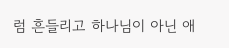럼 흔들리고 하나님이 아닌 애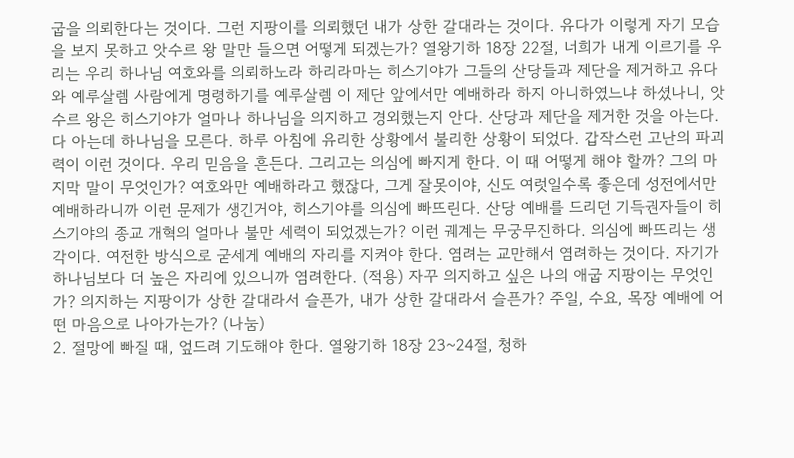굽을 의뢰한다는 것이다. 그런 지팡이를 의뢰했던 내가 상한 갈대라는 것이다. 유다가 이렇게 자기 모습을 보지 못하고 앗수르 왕 말만 들으면 어떻게 되겠는가? 열왕기하 18장 22절, 너희가 내게 이르기를 우리는 우리 하나님 여호와를 의뢰하노라 하리라마는 히스기야가 그들의 산당들과 제단을 제거하고 유다와 예루살렘 사람에게 명령하기를 예루살렘 이 제단 앞에서만 예배하라 하지 아니하였느냐 하셨나니, 앗수르 왕은 히스기야가 얼마나 하나님을 의지하고 경외했는지 안다. 산당과 제단을 제거한 것을 아는다. 다 아는데 하나님을 모른다. 하루 아침에 유리한 상황에서 불리한 상황이 되었다. 갑작스런 고난의 파괴력이 이런 것이다. 우리 믿음을 흔든다. 그리고는 의심에 빠지게 한다. 이 때 어떻게 해야 할까? 그의 마지막 말이 무엇인가? 여호와만 예배하라고 했잖다, 그게 잘못이야, 신도 여럿일수록 좋은데 성전에서만 예배하라니까 이런 문제가 생긴거야, 히스기야를 의심에 빠뜨린다. 산당 예배를 드리던 기득권자들이 히스기야의 종교 개혁의 얼마나 불만 세력이 되었겠는가? 이런 궤계는 무궁무진하다. 의심에 빠뜨리는 생각이다. 여전한 방식으로 굳세게 예배의 자리를 지켜야 한다. 염려는 교만해서 염려하는 것이다. 자기가 하나님보다 더 높은 자리에 있으니까 염려한다. (적용) 자꾸 의지하고 싶은 나의 애굽 지팡이는 무엇인가? 의지하는 지팡이가 상한 갈대라서 슬픈가, 내가 상한 갈대라서 슬픈가? 주일, 수요, 목장 예배에 어떤 마음으로 나아가는가? (나눔)
2. 절망에 빠질 때, 엎드려 기도해야 한다. 열왕기하 18장 23~24절, 청하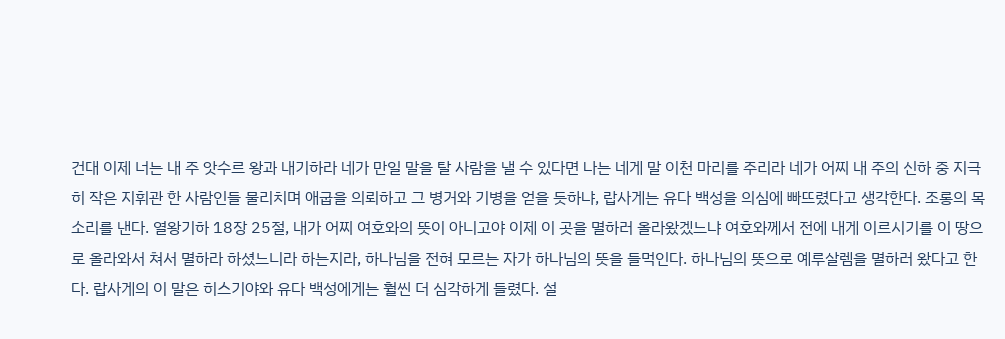건대 이제 너는 내 주 앗수르 왕과 내기하라 네가 만일 말을 탈 사람을 낼 수 있다면 나는 네게 말 이천 마리를 주리라 네가 어찌 내 주의 신하 중 지극히 작은 지휘관 한 사람인들 물리치며 애굽을 의뢰하고 그 병거와 기병을 얻을 듯하냐, 랍사게는 유다 백성을 의심에 빠뜨렸다고 생각한다. 조롱의 목소리를 낸다. 열왕기하 18장 25절, 내가 어찌 여호와의 뜻이 아니고야 이제 이 곳을 멸하러 올라왔겠느냐 여호와께서 전에 내게 이르시기를 이 땅으로 올라와서 쳐서 멸하라 하셨느니라 하는지라, 하나님을 전혀 모르는 자가 하나님의 뜻을 들먹인다. 하나님의 뜻으로 예루살렘을 멸하러 왔다고 한다. 랍사게의 이 말은 히스기야와 유다 백성에게는 훨씬 더 심각하게 들렸다. 설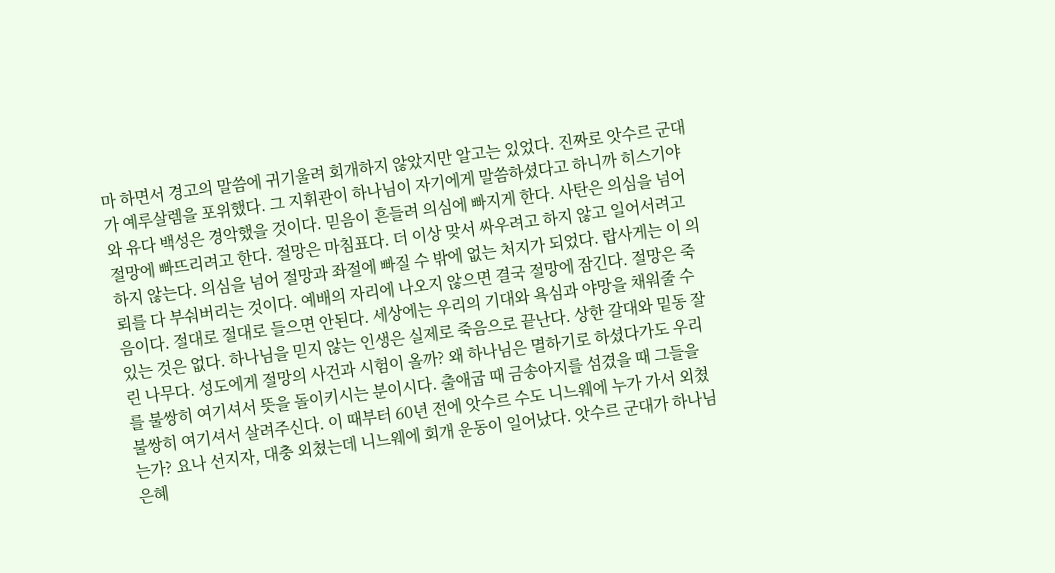마 하면서 경고의 말씀에 귀기울려 회개하지 않았지만 알고는 있었다. 진짜로 앗수르 군대가 예루살렘을 포위했다. 그 지휘관이 하나님이 자기에게 말씀하셨다고 하니까 히스기야와 유다 백성은 경악했을 것이다. 믿음이 흔들려 의심에 빠지게 한다. 사탄은 의심을 넘어 절망에 빠뜨리려고 한다. 절망은 마침표다. 더 이상 맞서 싸우려고 하지 않고 일어서려고 하지 않는다. 의심을 넘어 절망과 좌절에 빠질 수 밖에 없는 처지가 되었다. 랍사게는 이 의뢰를 다 부숴버리는 것이다. 예배의 자리에 나오지 않으면 결국 절망에 잠긴다. 절망은 죽음이다. 절대로 절대로 들으면 안된다. 세상에는 우리의 기대와 욕심과 야망을 채워줄 수 있는 것은 없다. 하나님을 믿지 않는 인생은 실제로 죽음으로 끝난다. 상한 갈대와 밑동 잘린 나무다. 성도에게 절망의 사건과 시험이 올까? 왜 하나님은 멸하기로 하셨다가도 우리를 불쌍히 여기셔서 뜻을 돌이키시는 분이시다. 출애굽 때 금송아지를 섬겼을 때 그들을 불쌍히 여기셔서 살려주신다. 이 때부터 60년 전에 앗수르 수도 니느웨에 누가 가서 외쳤는가? 요나 선지자, 대충 외쳤는데 니느웨에 회개 운동이 일어났다. 앗수르 군대가 하나님 은혜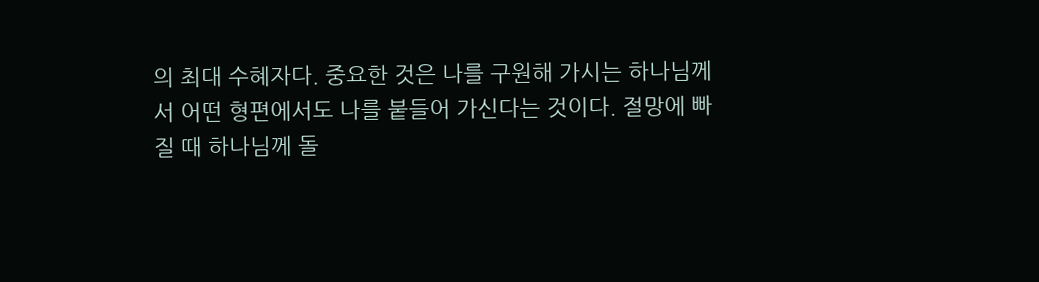의 최대 수혜자다. 중요한 것은 나를 구원해 가시는 하나님께서 어떤 형편에서도 나를 붙들어 가신다는 것이다. 절망에 빠질 때 하나님께 돌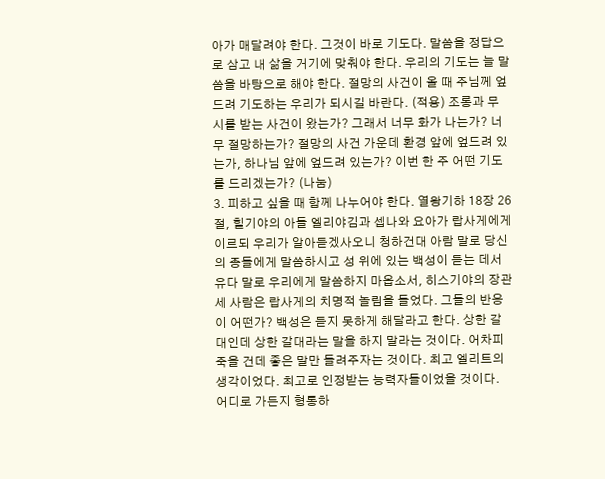아가 매달려야 한다. 그것이 바로 기도다. 말씀을 정답으로 삼고 내 삶을 거기에 맞춰야 한다. 우리의 기도는 늘 말씀을 바탕으로 해야 한다. 절망의 사건이 올 때 주님께 엎드려 기도하는 우리가 되시길 바란다. (적용) 조롱과 무시를 받는 사건이 왔는가? 그래서 너무 화가 나는가? 너무 절망하는가? 절망의 사건 가운데 환경 앞에 엎드려 있는가, 하나님 앞에 엎드려 있는가? 이번 한 주 어떤 기도를 드리겠는가? (나눔)
3. 피하고 싶을 때 함께 나누어야 한다. 열왕기하 18장 26절, 힐기야의 아들 엘리야김과 셉나와 요아가 랍사게에게 이르되 우리가 알아듣겠사오니 청하건대 아람 말로 당신의 종들에게 말씀하시고 성 위에 있는 백성이 듣는 데서 유다 말로 우리에게 말씀하지 마옵소서, 히스기야의 장관 세 사람은 랍사게의 치명적 놀림을 들었다. 그들의 반응이 어떤가? 백성은 듣지 못하게 해달라고 한다. 상한 갈대인데 상한 갈대라는 말을 하지 말라는 것이다. 어차피 죽을 건데 좋은 말만 들려주자는 것이다. 최고 엘리트의 생각이었다. 최고로 인정받는 능력자들이었을 것이다. 어디로 가든지 형통하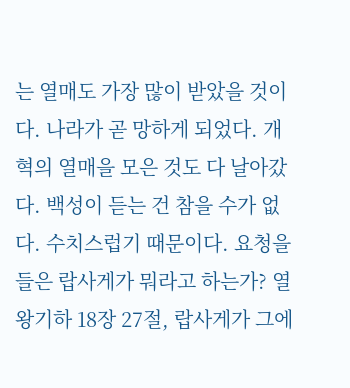는 열매도 가장 많이 받았을 것이다. 나라가 곧 망하게 되었다. 개혁의 열매을 모은 것도 다 날아갔다. 백성이 듣는 건 참을 수가 없다. 수치스럽기 때문이다. 요청을 들은 랍사게가 뭐라고 하는가? 열왕기하 18장 27절, 랍사게가 그에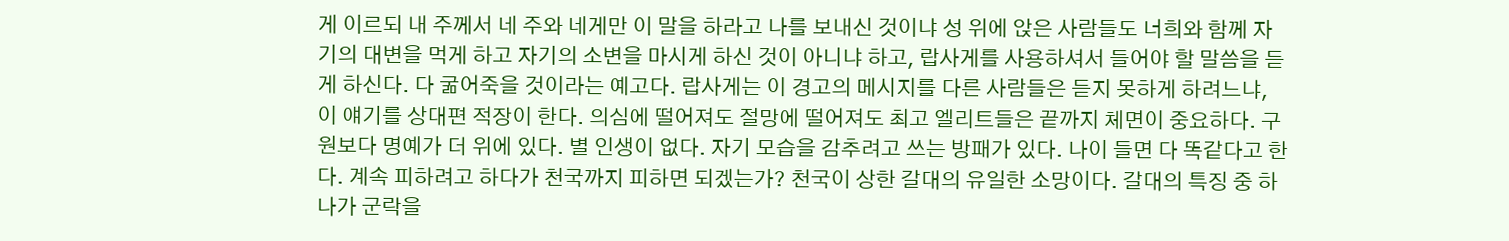게 이르되 내 주께서 네 주와 네게만 이 말을 하라고 나를 보내신 것이냐 성 위에 앉은 사람들도 너희와 함께 자기의 대변을 먹게 하고 자기의 소변을 마시게 하신 것이 아니냐 하고, 랍사게를 사용하셔서 들어야 할 말씀을 듣게 하신다. 다 굶어죽을 것이라는 예고다. 랍사게는 이 경고의 메시지를 다른 사람들은 듣지 못하게 하려느냐, 이 얘기를 상대편 적장이 한다. 의심에 떨어져도 절망에 떨어져도 최고 엘리트들은 끝까지 체면이 중요하다. 구원보다 명예가 더 위에 있다. 별 인생이 없다. 자기 모습을 감추려고 쓰는 방패가 있다. 나이 들면 다 똑같다고 한다. 계속 피하려고 하다가 천국까지 피하면 되겠는가? 천국이 상한 갈대의 유일한 소망이다. 갈대의 특징 중 하나가 군락을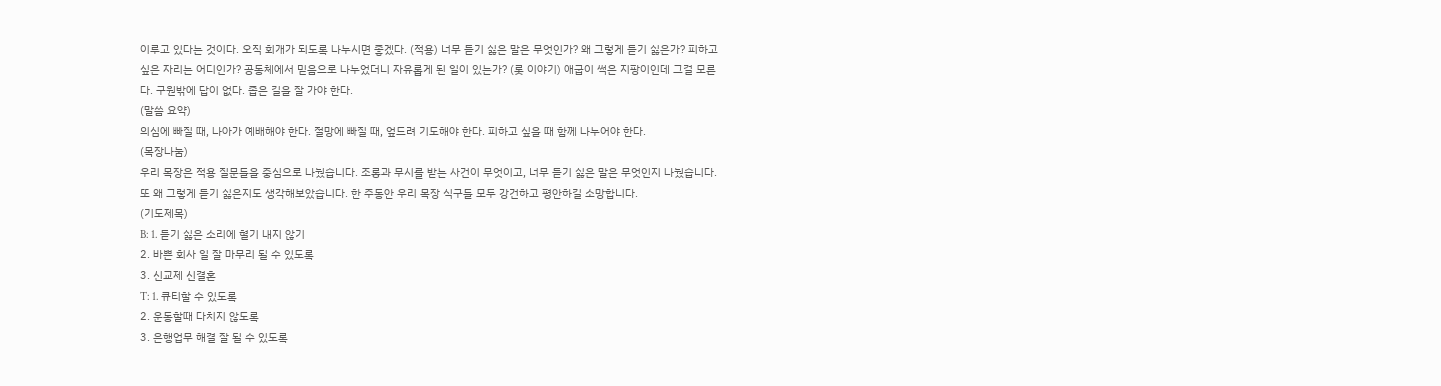이루고 있다는 것이다. 오직 회개가 되도록 나누시면 좋겠다. (적용) 너무 듣기 싫은 말은 무엇인가? 왜 그렇게 듣기 싫은가? 피하고 싶은 자리는 어디인가? 공동체에서 믿음으로 나누었더니 자유롭게 된 일이 있는가? (롯 이야기) 애굽이 썩은 지팡이인데 그걸 모른다. 구원밖에 답이 없다. 좁은 길을 잘 가야 한다.
(말씀 요약)
의심에 빠질 때, 나아가 예배해야 한다. 절망에 빠질 때, 엎드려 기도해야 한다. 피하고 싶을 때 함께 나누어야 한다.
(목장나눔)
우리 목장은 적용 질문들을 중심으로 나눴습니다. 조롱과 무시를 받는 사건이 무엇이고, 너무 듣기 싫은 말은 무엇인지 나눴습니다. 또 왜 그렇게 듣기 싫은지도 생각해보았습니다. 한 주동안 우리 목장 식구들 모두 강건하고 평안하길 소망합니다.
(기도제목)
B: 1. 듣기 싫은 소리에 혈기 내지 않기
2. 바쁜 회사 일 잘 마무리 될 수 있도록
3. 신교제 신결혼
T: 1. 큐티할 수 있도록
2. 운동할때 다치지 않도록
3. 은행업무 해결 잘 될 수 있도록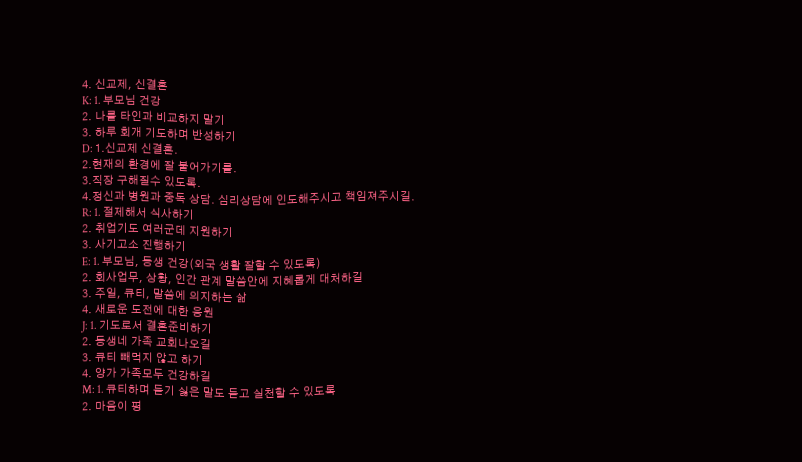4. 신교제, 신결혼
K: 1. 부모님 건강
2. 나를 타인과 비교하지 말기
3. 하루 회개 기도하며 반성하기
D: 1.신교제 신결혼.
2.현재의 환경에 잘 붙어가기를.
3.직장 구해질수 있도록.
4.정신과 병원과 중독 상담. 심리상담에 인도해주시고 책임져주시길.
R: 1. 절제해서 식사하기
2. 취업기도 여러군데 지원하기
3. 사기고소 진행하기
E: 1. 부모님, 동생 건강(외국 생활 잘할 수 있도록)
2. 회사업무, 상황, 인간 관계 말씀안에 지혜롭게 대처하길
3. 주일, 큐티, 말씀에 의지하는 삶
4. 새로운 도전에 대한 응원
J: 1. 기도로서 결혼준비하기
2. 동생네 가족 교회나오길
3. 큐티 빼먹지 않고 하기
4. 양가 가족모두 건강하길
M: 1. 큐티하며 듣기 싫은 말도 듣고 실천할 수 있도록
2. 마음이 평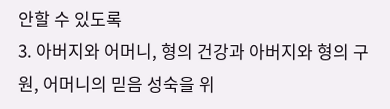안할 수 있도록
3. 아버지와 어머니, 형의 건강과 아버지와 형의 구원, 어머니의 믿음 성숙을 위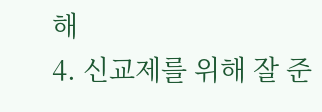해
4. 신교제를 위해 잘 준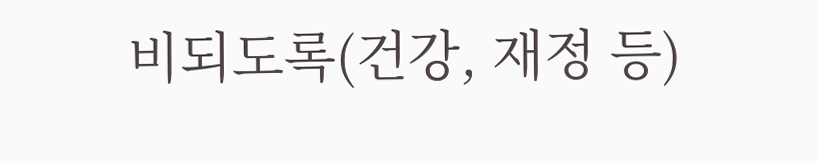비되도록(건강, 재정 등)